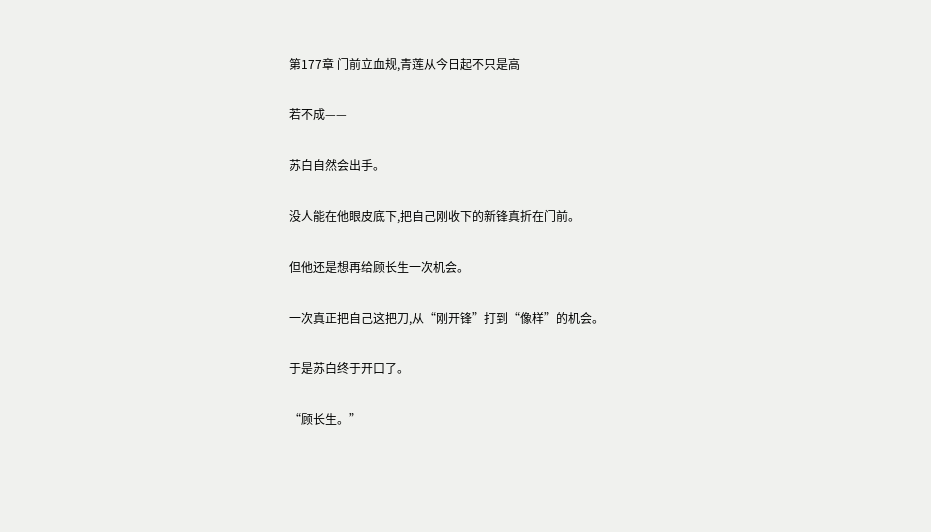第177章 门前立血规,青莲从今日起不只是高

若不成——

苏白自然会出手。

没人能在他眼皮底下,把自己刚收下的新锋真折在门前。

但他还是想再给顾长生一次机会。

一次真正把自己这把刀,从“刚开锋”打到“像样”的机会。

于是苏白终于开口了。

“顾长生。”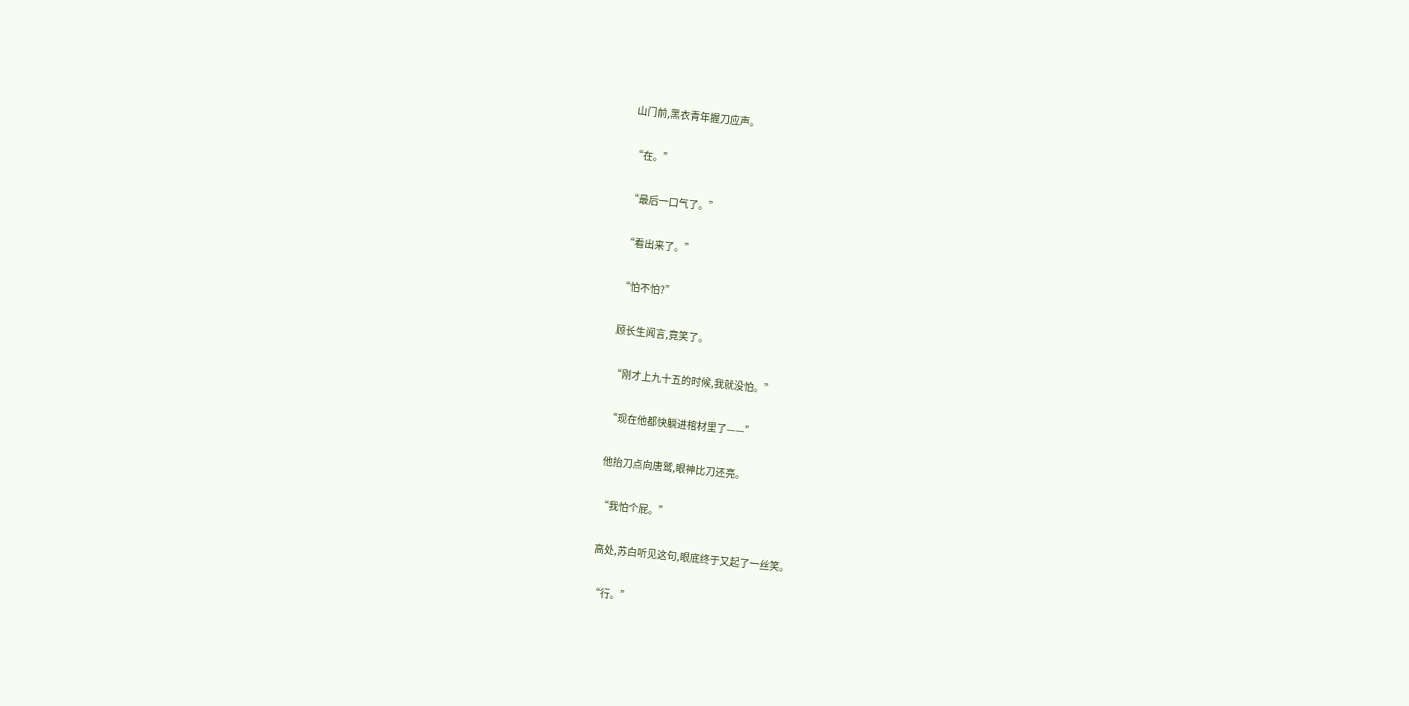山门前,黑衣青年握刀应声。

“在。”

“最后一口气了。”

“看出来了。”

“怕不怕?”

顾长生闻言,竟笑了。

“刚才上九十五的时候,我就没怕。”

“现在他都快躺进棺材里了——”

他抬刀点向唐鹫,眼神比刀还亮。

“我怕个屁。”

高处,苏白听见这句,眼底终于又起了一丝笑。

“行。”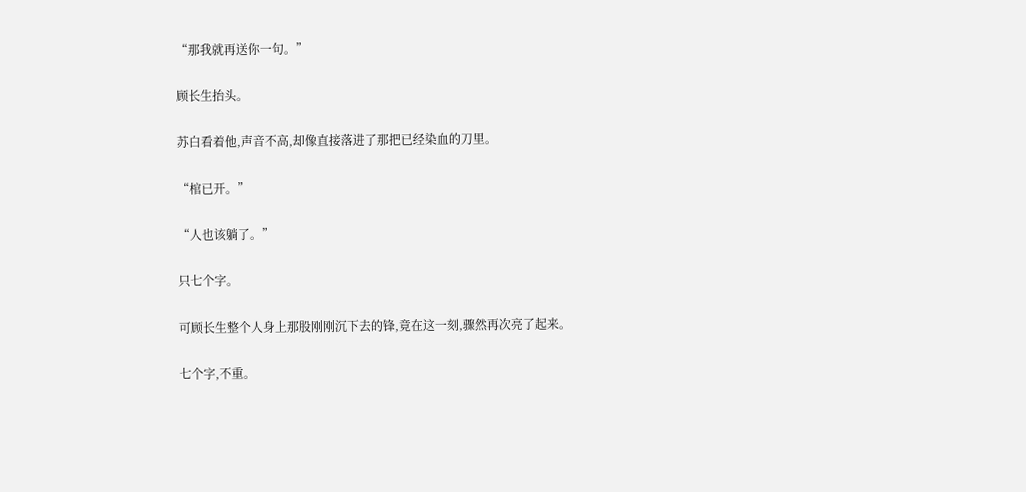“那我就再送你一句。”

顾长生抬头。

苏白看着他,声音不高,却像直接落进了那把已经染血的刀里。

“棺已开。”

“人也该躺了。”

只七个字。

可顾长生整个人身上那股刚刚沉下去的锋,竟在这一刻,骤然再次亮了起来。

七个字,不重。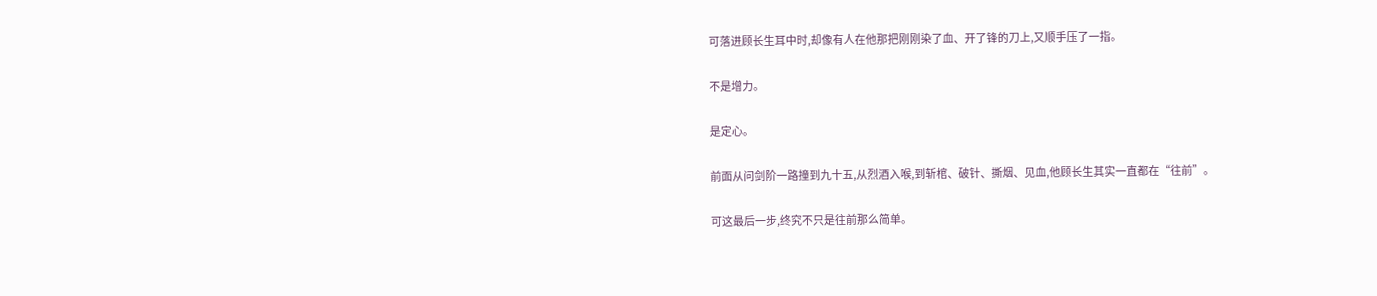可落进顾长生耳中时,却像有人在他那把刚刚染了血、开了锋的刀上,又顺手压了一指。

不是增力。

是定心。

前面从问剑阶一路撞到九十五,从烈酒入喉,到斩棺、破针、撕烟、见血,他顾长生其实一直都在“往前”。

可这最后一步,终究不只是往前那么简单。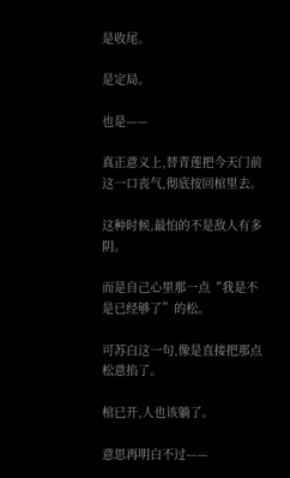是收尾。

是定局。

也是——

真正意义上,替青莲把今天门前这一口丧气,彻底按回棺里去。

这种时候,最怕的不是敌人有多阴。

而是自己心里那一点“我是不是已经够了”的松。

可苏白这一句,像是直接把那点松意掐了。

棺已开,人也该躺了。

意思再明白不过——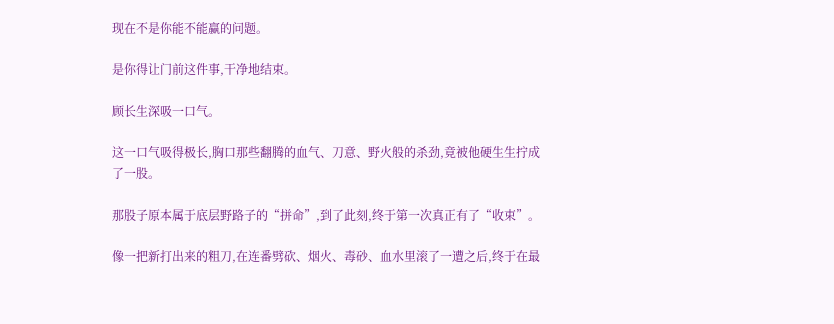现在不是你能不能赢的问题。

是你得让门前这件事,干净地结束。

顾长生深吸一口气。

这一口气吸得极长,胸口那些翻腾的血气、刀意、野火般的杀劲,竟被他硬生生拧成了一股。

那股子原本属于底层野路子的“拼命”,到了此刻,终于第一次真正有了“收束”。

像一把新打出来的粗刀,在连番劈砍、烟火、毒砂、血水里滚了一遭之后,终于在最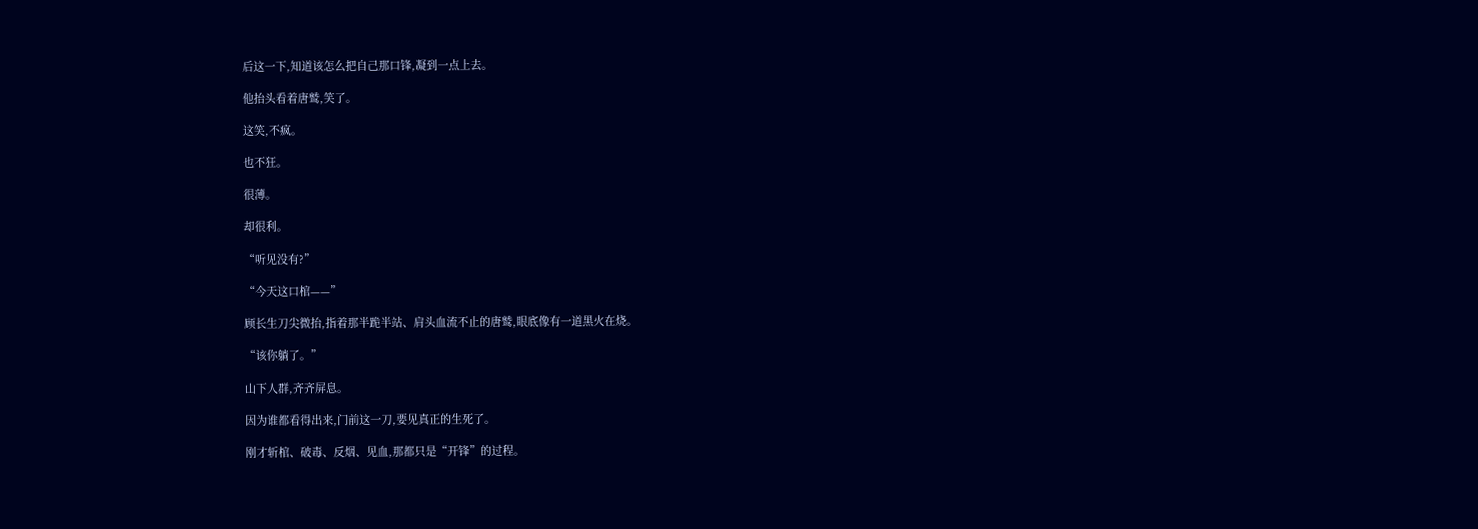后这一下,知道该怎么把自己那口锋,凝到一点上去。

他抬头看着唐鹫,笑了。

这笑,不疯。

也不狂。

很薄。

却很利。

“听见没有?”

“今天这口棺——”

顾长生刀尖微抬,指着那半跪半站、肩头血流不止的唐鹫,眼底像有一道黑火在烧。

“该你躺了。”

山下人群,齐齐屏息。

因为谁都看得出来,门前这一刀,要见真正的生死了。

刚才斩棺、破毒、反烟、见血,那都只是“开锋”的过程。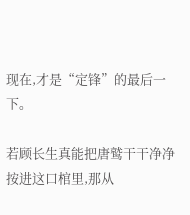现在,才是“定锋”的最后一下。

若顾长生真能把唐鹫干干净净按进这口棺里,那从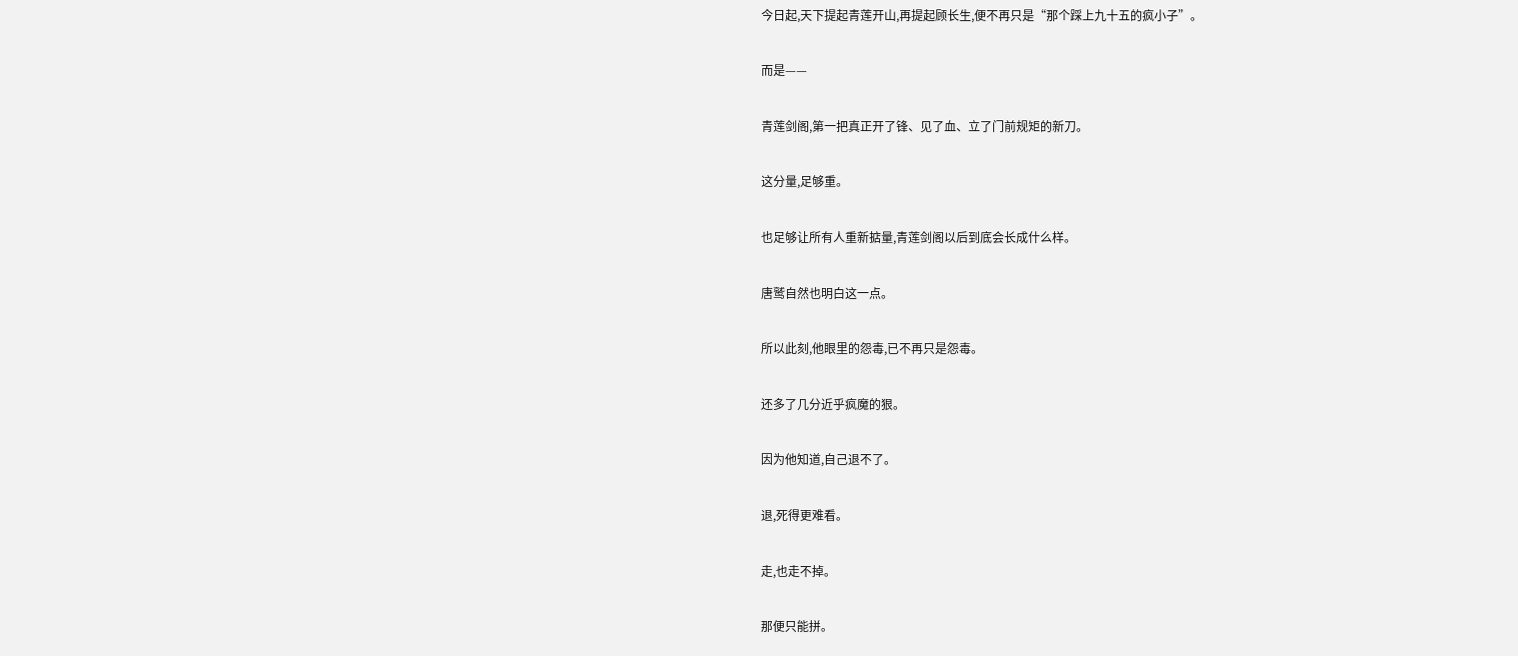今日起,天下提起青莲开山,再提起顾长生,便不再只是“那个踩上九十五的疯小子”。

而是——

青莲剑阁,第一把真正开了锋、见了血、立了门前规矩的新刀。

这分量,足够重。

也足够让所有人重新掂量,青莲剑阁以后到底会长成什么样。

唐鹫自然也明白这一点。

所以此刻,他眼里的怨毒,已不再只是怨毒。

还多了几分近乎疯魔的狠。

因为他知道,自己退不了。

退,死得更难看。

走,也走不掉。

那便只能拼。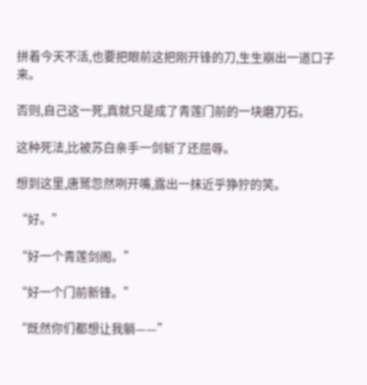拼着今天不活,也要把眼前这把刚开锋的刀,生生崩出一道口子来。

否则,自己这一死,真就只是成了青莲门前的一块磨刀石。

这种死法,比被苏白亲手一剑斩了还屈辱。

想到这里,唐鹫忽然咧开嘴,露出一抹近乎狰狞的笑。

“好。”

“好一个青莲剑阁。”

“好一个门前新锋。”

“既然你们都想让我躺——”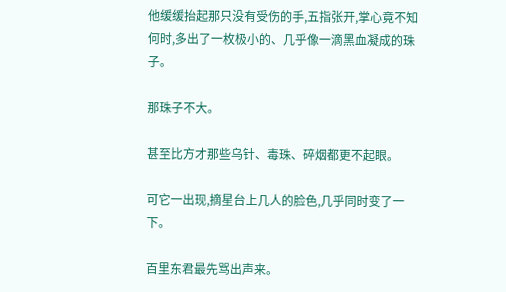他缓缓抬起那只没有受伤的手,五指张开,掌心竟不知何时,多出了一枚极小的、几乎像一滴黑血凝成的珠子。

那珠子不大。

甚至比方才那些乌针、毒珠、碎烟都更不起眼。

可它一出现,摘星台上几人的脸色,几乎同时变了一下。

百里东君最先骂出声来。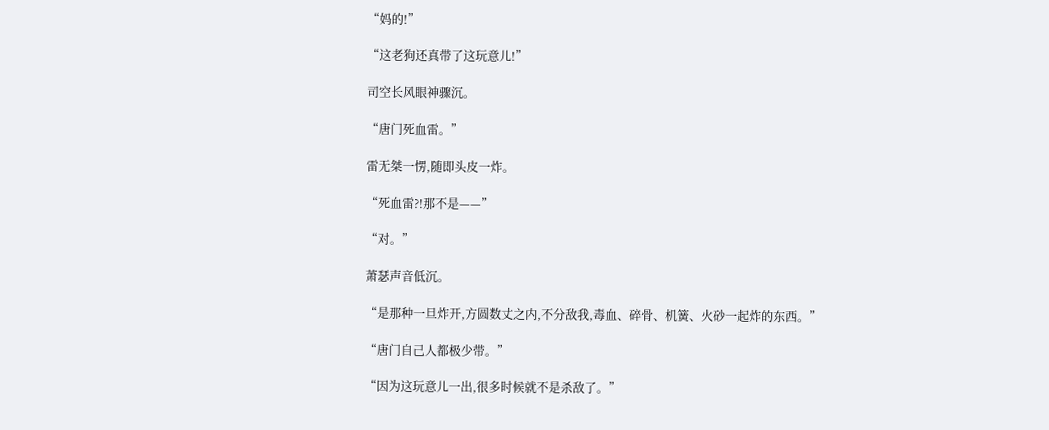“妈的!”

“这老狗还真带了这玩意儿!”

司空长风眼神骤沉。

“唐门死血雷。”

雷无桀一愣,随即头皮一炸。

“死血雷?!那不是——”

“对。”

萧瑟声音低沉。

“是那种一旦炸开,方圆数丈之内,不分敌我,毒血、碎骨、机簧、火砂一起炸的东西。”

“唐门自己人都极少带。”

“因为这玩意儿一出,很多时候就不是杀敌了。”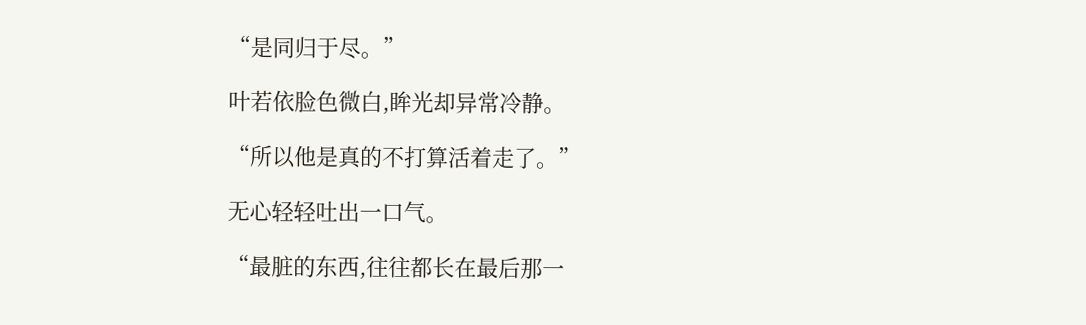“是同归于尽。”

叶若依脸色微白,眸光却异常冷静。

“所以他是真的不打算活着走了。”

无心轻轻吐出一口气。

“最脏的东西,往往都长在最后那一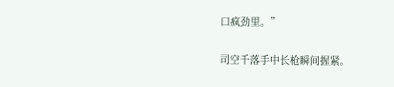口疯劲里。”

司空千落手中长枪瞬间握紧。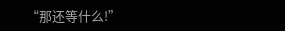“那还等什么!”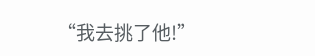“我去挑了他!”